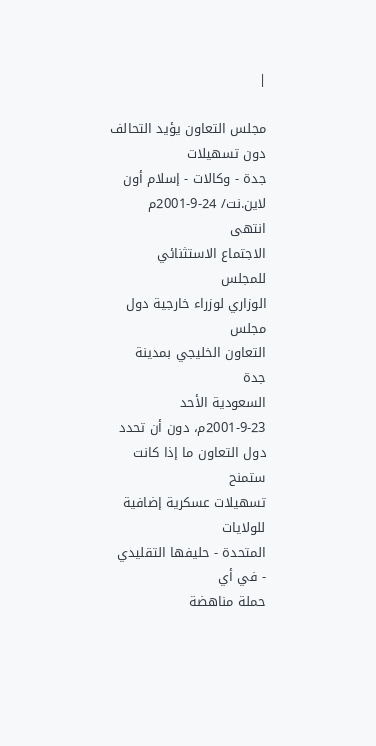|

مجلس التعاون يؤيد التحالف دون تسهيلات
جدة - وكالات - إسلام أون لاين.نت/ 24-9-2001م
انتهى
الاجتماع الاستثنائي للمجلس
الوزاري لوزراء خارجية دول مجلس
التعاون الخليجي بمدينة جدة
السعودية الأحد 23-9-2001م، دون أن تحدد
دول التعاون ما إذا كانت ستمنح
تسهيلات عسكرية إضافية للولايات
المتحدة - حليفها التقليدي - في أي
حملة مناهضة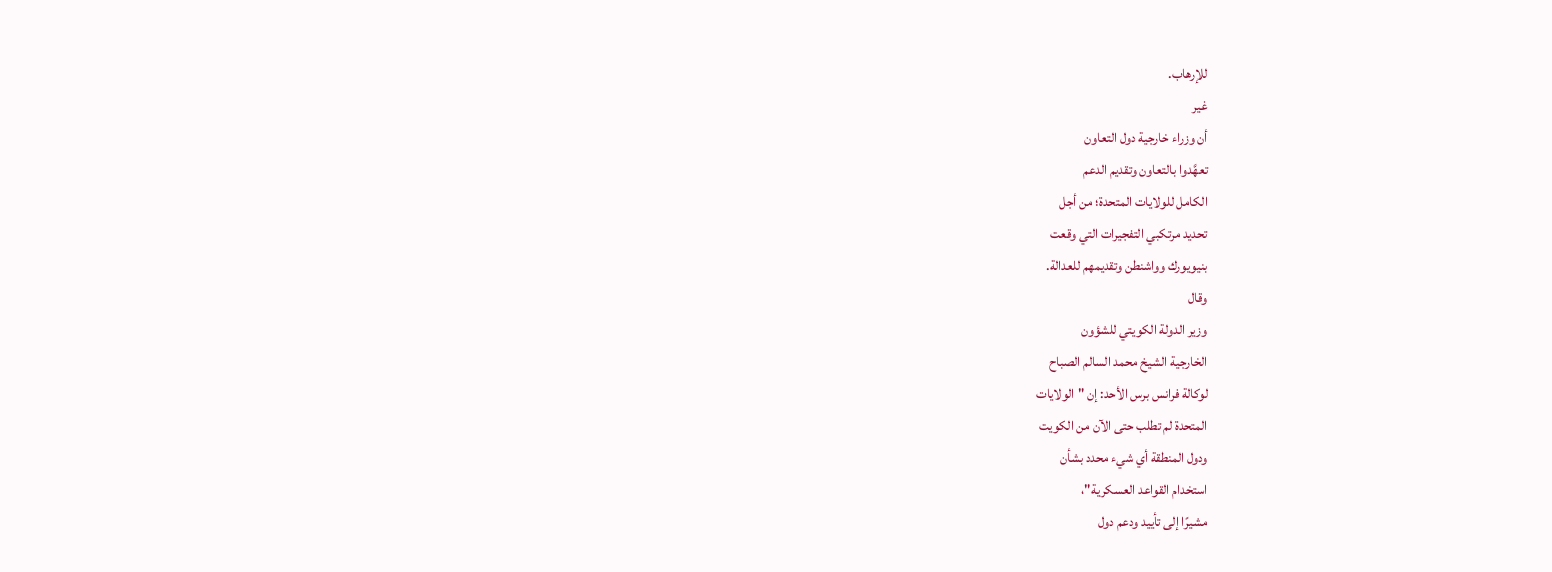للإرهاب.
غير
أن وزراء خارجية دول التعاون
تعهَّدوا بالتعاون وتقديم الدعم
الكامل للولايات المتحدة؛ من أجل
تحديد مرتكبي التفجيرات التي وقعت
بنيويورك وواشنطن وتقديمهم للعدالة.
وقال
وزير الدولة الكويتي للشؤون
الخارجية الشيخ محمد السالم الصباح
لوكالة فرانس برس الأحد: إن "الولايات
المتحدة لم تطلب حتى الآن من الكويت
ودول المنطقة أي شيء محدد بشأن
استخدام القواعد العسكرية"،
مشيرًا إلى تأييد ودعم دول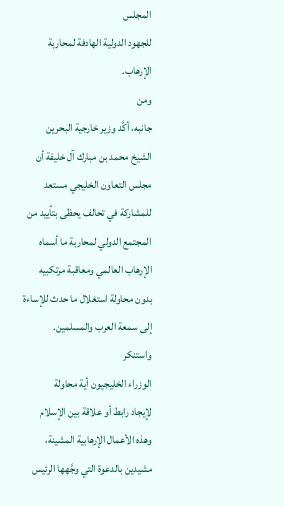المجلس
للجهود الدولية الهادفة لمحاربة
الإرهاب.
ومن
جانبه، أكَّد وزير خارجية البحرين
الشيخ محمد بن مبارك آل خليفة أن
مجلس التعاون الخليجي مستعد
للمشاركة في تحالف يحظى بتأييد من
المجتمع الدولي لمحاربة ما أسماه
الإرهاب العالمي ومعاقبة مرتكبيه
بدون محاولة استغلال ما حدث للإساءة
إلى سمعة العرب والمسلمين.
واستنكر
الوزراء الخليجيون أية محاولة
لإيجاد رابط أو علاقة بين الإسلام
وهذه الأعمال الإرهابية المشينة،
مشيدين بالدعوة التي وجَّهها الرئيس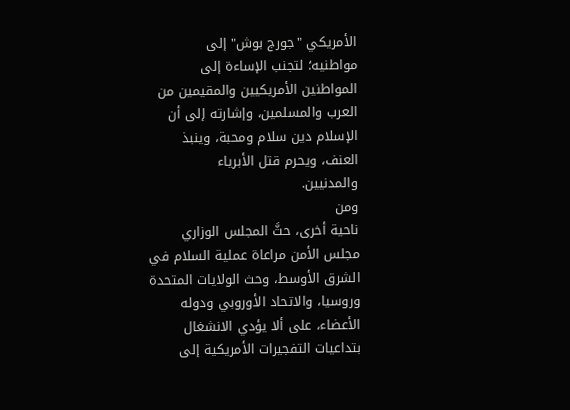الأمريكي "جورج بوش" إلى
مواطنيه؛ لتجنب الإساءة إلى
المواطنين الأمريكيين والمقيمين من
العرب والمسلمين، وإشارته إلى أن
الإسلام دين سلام ومحبة، وينبذ
العنف، ويحرم قتل الأبرياء
والمدنيين.
ومن
ناحية أخرى، حثَّ المجلس الوزاري
مجلس الأمن مراعاة عملية السلام في
الشرق الأوسط، وحث الولايات المتحدة
وروسيا، والاتحاد الأوروبي ودوله
الأعضاء، على ألا يؤدي الانشغال
بتداعيات التفجيرات الأمريكية إلى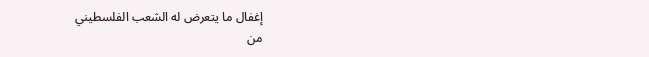إغفال ما يتعرض له الشعب الفلسطيني
من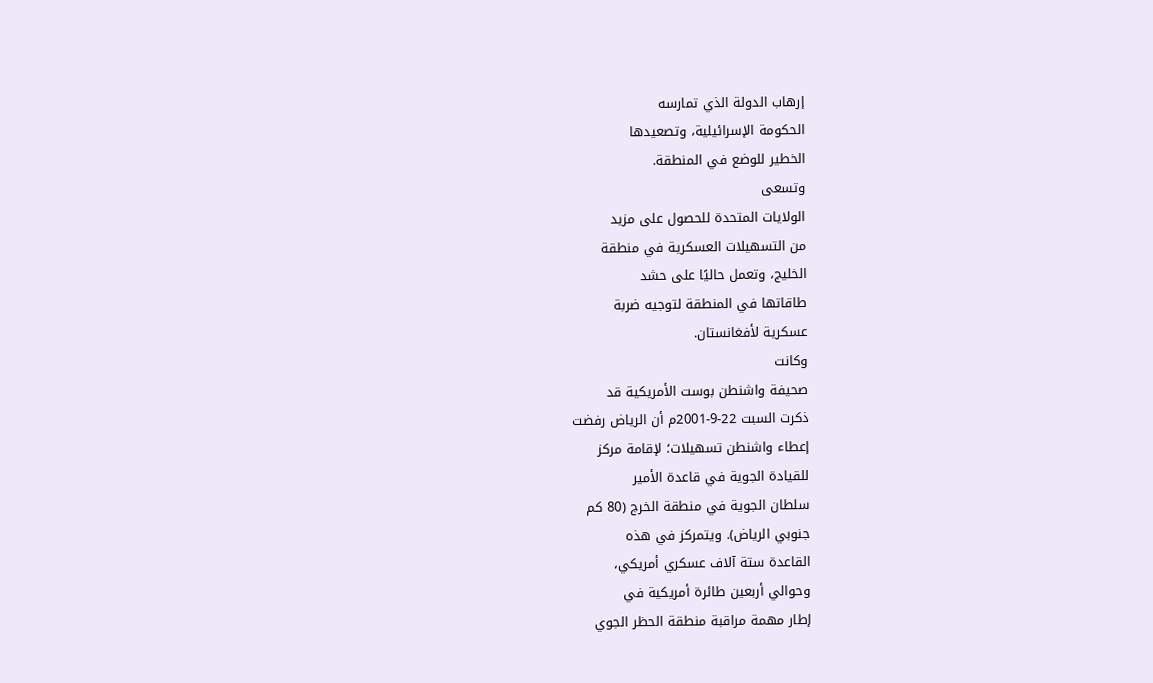إرهاب الدولة الذي تمارسه
الحكومة الإسرائيلية، وتصعيدها
الخطير للوضع في المنطقة.
وتسعى
الولايات المتحدة للحصول على مزيد
من التسهيلات العسكرية في منطقة
الخليج، وتعمل حاليًا على حشد
طاقاتها في المنطقة لتوجيه ضربة
عسكرية لأفغانستان.
وكانت
صحيفة واشنطن بوست الأمريكية قد
ذكرت السبت 22-9-2001م أن الرياض رفضت
إعطاء واشنطن تسهيلات؛ لإقامة مركز
للقيادة الجوية في قاعدة الأمير
سلطان الجوية في منطقة الخرج (80 كم
جنوبي الرياض). ويتمركز في هذه
القاعدة ستة آلاف عسكري أمريكي،
وحوالي أربعين طائرة أمريكية في
إطار مهمة مراقبة منطقة الحظر الجوي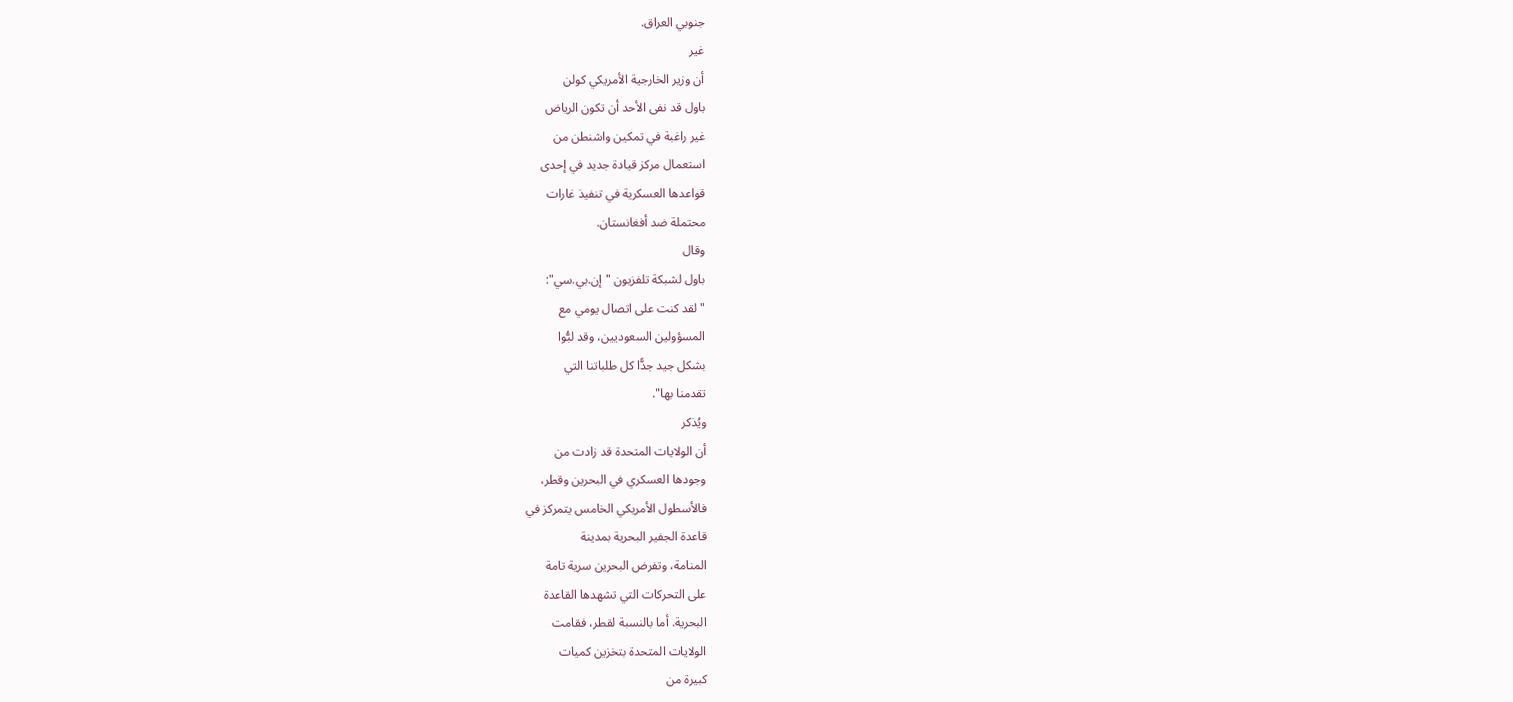جنوبي العراق.
غير
أن وزير الخارجية الأمريكي كولن
باول قد نفى الأحد أن تكون الرياض
غير راغبة في تمكين واشنطن من
استعمال مركز قيادة جديد في إحدى
قواعدها العسكرية في تنفيذ غارات
محتملة ضد أفغانستان.
وقال
باول لشبكة تلفزيون "إن.بي.سي":
"لقد كنت على اتصال يومي مع
المسؤولين السعوديين، وقد لبُّوا
بشكل جيد جدًّا كل طلباتنا التي
تقدمنا بها".
ويُذكر
أن الولايات المتحدة قد زادت من
وجودها العسكري في البحرين وقطر،
فالأسطول الأمريكي الخامس يتمركز في
قاعدة الجفير البحرية بمدينة
المنامة، وتفرض البحرين سرية تامة
على التحركات التي تشهدها القاعدة
البحرية. أما بالنسبة لقطر، فقامت
الولايات المتحدة بتخزين كميات
كبيرة من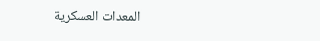المعدات العسكرية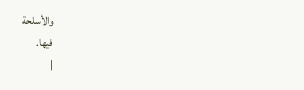والأسلحة
فيها.
|